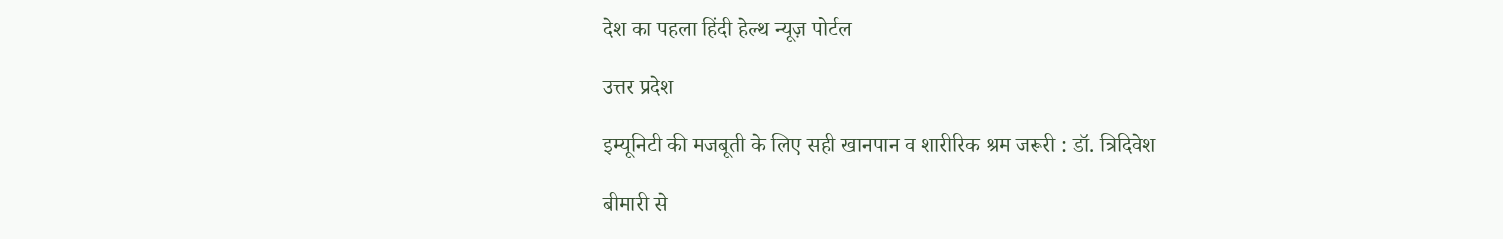देश का पहला हिंदी हेल्थ न्यूज़ पोर्टल

उत्तर प्रदेश

इम्यूनिटी की मजबूती के लिए सही खानपान व शारीरिक श्रम जरूरी : डॉ. त्रिदिवेश

बीमारी से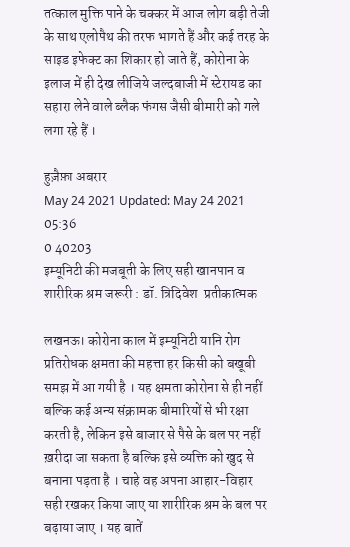तत्काल मुक्ति पाने के चक्कर में आज लोग बड़ी तेजी के साथ एलोपैथ की तरफ भागते हैं और कई तरह के साइड इफेक्ट का शिकार हो जाते हैं, कोरोना के इलाज में ही देख लीजिये जल्दबाजी में स्टेरायड का सहारा लेने वाले ब्लैक फंगस जैसी बीमारी को गले लगा रहे हैं ।

हुज़ैफ़ा अबरार
May 24 2021 Updated: May 24 2021 05:36
0 40203
इम्यूनिटी की मजबूती के लिए सही खानपान व शारीरिक श्रम जरूरी : डॉ. त्रिदिवेश  प्रतीकात्मक

लखनऊ। कोरोना काल में इम्यूनिटी यानि रोग प्रतिरोधक क्षमता की महत्ता हर किसी को बखूबी समझ में आ गयी है । यह क्षमता कोरोना से ही नहीं बल्कि कई अन्य संक्रामक बीमारियों से भी रक्षा करती है, लेकिन इसे बाजार से पैसे के बल पर नहीं ख़रीदा जा सकता है बल्कि इसे व्यक्ति को खुद से बनाना पड़ता है । चाहे वह अपना आहार-विहार सही रखकर किया जाए या शारीरिक श्रम के बल पर बढ़ाया जाए । यह बातें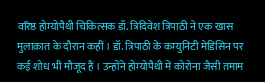वरिष्ठ होम्योपैथी चिकित्सक डॉ. त्रिदिवेश त्रिपाठी ने एक खास मुलाक़ात के दौरान कहीं । डॉ. त्रिपाठी के कम्युनिटी मेडिसिन पर कई शोध भी मौजूद हैं । उन्होंने होम्योपैथी में कोरोना जैसी तमाम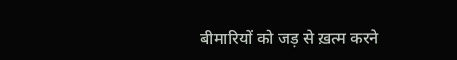बीमारियों को जड़ से ख़त्म करने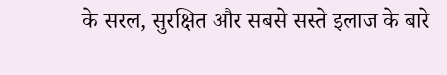के सरल, सुरक्षित और सबसे सस्ते इलाज के बारे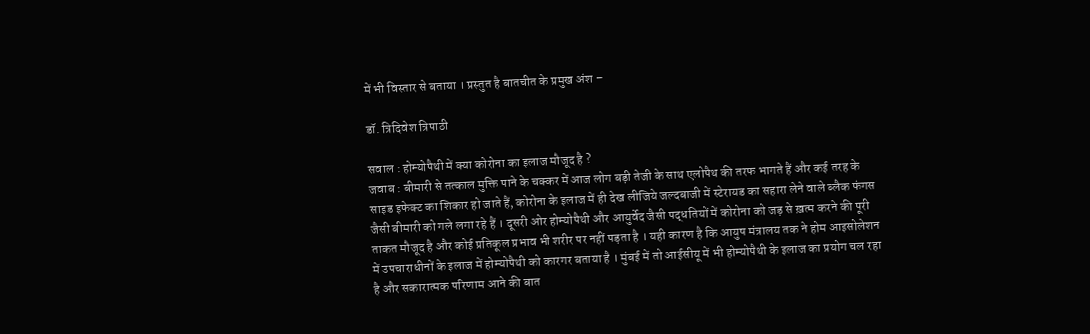में भी विस्तार से बताया । प्रस्तुत है बातचीत के प्रमुख अंश –

डॉ. त्रिदिवेश त्रिपाठी

सवाल : होम्योपैथी में क्या कोरोना का इलाज मौजूद है ?
जवाब : बीमारी से तत्काल मुक्ति पाने के चक्कर में आज लोग बड़ी तेजी के साथ एलोपैथ की तरफ भागते हैं और कई तरह के साइड इफेक्ट का शिकार हो जाते हैं, कोरोना के इलाज में ही देख लीजिये जल्दबाजी में स्टेरायड का सहारा लेने वाले ब्लैक फंगस जैसी बीमारी को गले लगा रहे हैं । दूसरी ओर होम्योपैथी और आयुर्वेद जैसी पद्धतियों में कोरोना को जड़ से ख़त्म करने की पूरी ताकत मौजूद है और कोई प्रतिकूल प्रभाव भी शरीर पर नहीं पड़ता है । यही कारण है कि आयुष मंत्रालय तक ने होम आइसोलेशन में उपचाराधीनों के इलाज में होम्योपैथी को कारगर बताया है । मुंबई में तो आईसीयू में भी होम्योपैथी के इलाज का प्रयोग चल रहा है और सकारात्मक परिणाम आने की बात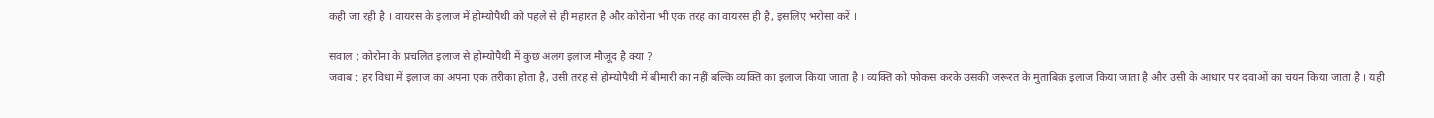कही जा रही है । वायरस के इलाज में होम्योपैथी को पहले से ही महारत है और कोरोना भी एक तरह का वायरस ही है, इसलिए भरोसा करें ।

सवाल : कोरोना के प्रचलित इलाज से होम्योपैथी में कुछ अलग इलाज मौजूद है क्या ?
जवाब : हर विधा में इलाज का अपना एक तरीका होता है, उसी तरह से होम्योपैथी में बीमारी का नहीं बल्कि व्यक्ति का इलाज किया जाता है । व्यक्ति को फोकस करके उसकी जरूरत के मुताबिक़ इलाज किया जाता है और उसी के आधार पर दवाओं का चयन किया जाता है । यही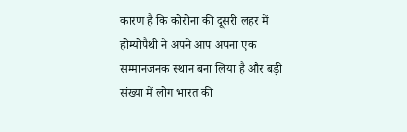कारण है कि कोरोना की दूसरी लहर में होम्योपैथी ने अपने आप अपना एक सम्मानजनक स्थान बना लिया है और बड़ी संख्या में लोग भारत की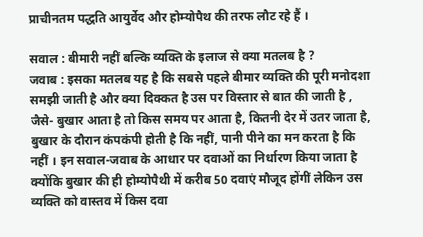प्राचीनतम पद्धति आयुर्वेद और होम्योपैथ की तरफ लौट रहे हैं ।

सवाल : बीमारी नहीं बल्कि व्यक्ति के इलाज से क्या मतलब है ?
जवाब : इसका मतलब यह है कि सबसे पहले बीमार व्यक्ति की पूरी मनोदशा समझी जाती है और क्या दिक्कत है उस पर विस्तार से बात की जाती है , जैसे- बुखार आता है तो किस समय पर आता है, कितनी देर में उतर जाता है, बुखार के दौरान कंपकंपी होती है कि नहीं, पानी पीने का मन करता है कि नहीं । इन सवाल-जवाब के आधार पर दवाओं का निर्धारण किया जाता है क्योंकि बुखार की ही होम्योपैथी में करीब 50 दवाएं मौजूद होंगीं लेकिन उस व्यक्ति को वास्तव में किस दवा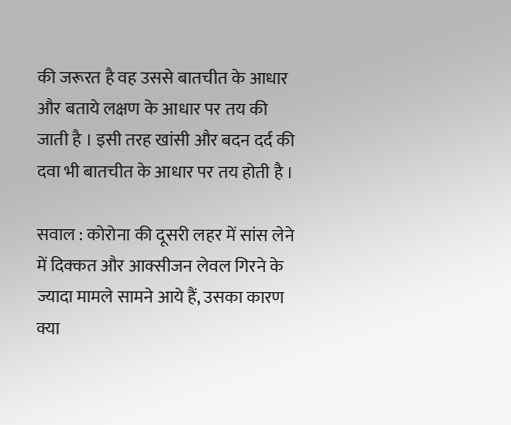की जरूरत है वह उससे बातचीत के आधार और बताये लक्षण के आधार पर तय की जाती है । इसी तरह खांसी और बदन दर्द की दवा भी बातचीत के आधार पर तय होती है ।

सवाल : कोरोना की दूसरी लहर में सांस लेने में दिक्कत और आक्सीजन लेवल गिरने के ज्यादा मामले सामने आये हैं, उसका कारण क्या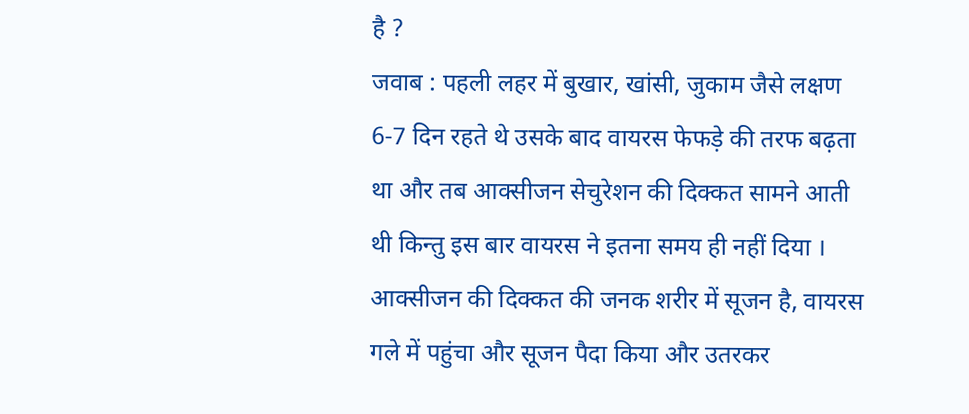है ?
जवाब : पहली लहर में बुखार, खांसी, जुकाम जैसे लक्षण 6-7 दिन रहते थे उसके बाद वायरस फेफड़े की तरफ बढ़ता था और तब आक्सीजन सेचुरेशन की दिक्कत सामने आती थी किन्तु इस बार वायरस ने इतना समय ही नहीं दिया । आक्सीजन की दिक्कत की जनक शरीर में सूजन है, वायरस गले में पहुंचा और सूजन पैदा किया और उतरकर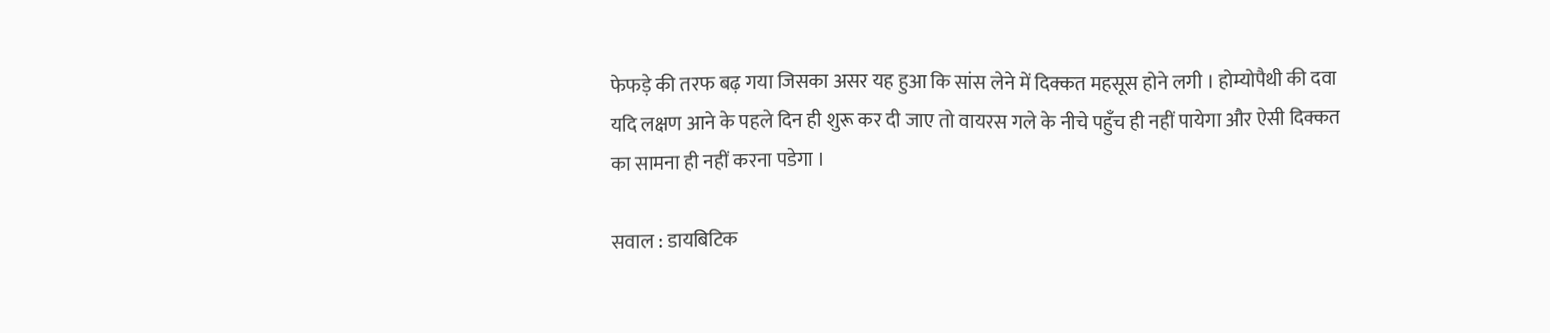फेफड़े की तरफ बढ़ गया जिसका असर यह हुआ कि सांस लेने में दिक्कत महसूस होने लगी । होम्योपैथी की दवा यदि लक्षण आने के पहले दिन ही शुरू कर दी जाए तो वायरस गले के नीचे पहुँच ही नहीं पायेगा और ऐसी दिक्कत का सामना ही नहीं करना पडेगा ।

सवाल : डायबिटिक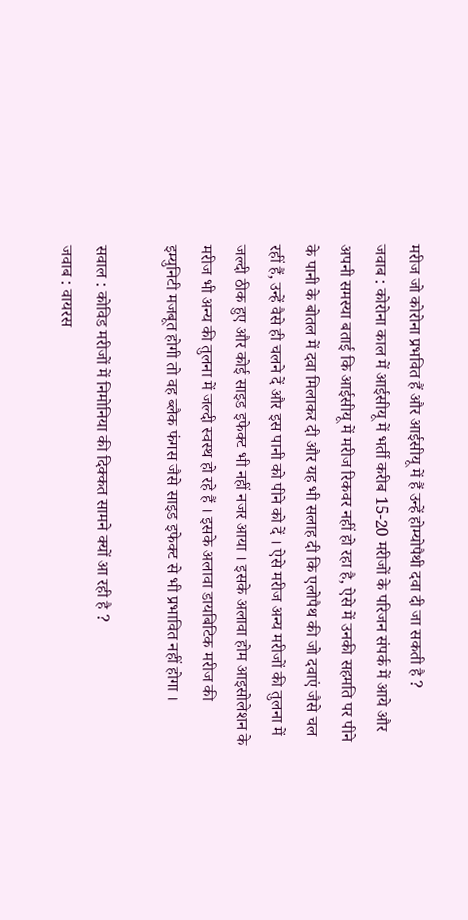मरीज जो कोरोना प्रभवित हैं और आईसीयू में हैं उन्हें होम्योपैथी दवा दी जा सकती है ?
जवाब : कोरोना काल में आईसीयू में भर्ती करीब 15-20 मरीजों के परिजन संपर्क में आये और अपनी समस्या बताई कि आईसीयू में मरीज रिकवर नहीं हो रहा है, ऐसे में उनकी सहमति पर पीने के पानी के बोतल में दवा मिलाकर दी और यह भी सलाह दी कि एलोपैथ की जो दवाएं जैसे चल रहीं हैं, उन्हें वैसे ही चलने दें और इस पानी को पीने को दें । ऐसे मरीज अन्य मरीजों की तुलना में जल्दी ठीक हुए और कोई साइड इफेक्ट भी नहीं नजर आया । इसके अलावा होम आइसोलेशन के मरीज भी अन्य की तुलना में जल्दी स्वस्थ हो रहे हैं । इसके अलावा डायबिटिक मरीज की इम्युनिटी मजबूत होगी तो वह ब्लैक फंगस जैसे साइड इफेक्ट से भी प्रभावित नहीं होगा ।

सवाल : कोविड मरीजों में निमोनिया की दिक्कत सामने क्यों आ रही है ?
जवाब : वायरस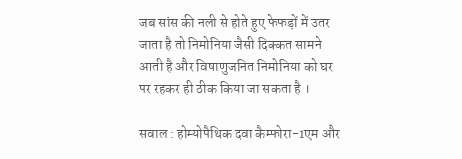जब सांस की नली से होते हुए फेफड़ों में उतर जाता है तो निमोनिया जैसी दिक्कत सामने आती है और विषाणुजनित निमोनिया को घर पर रहकर ही ठीक किया जा सकता है ।

सवाल : होम्योपैथिक दवा कैम्फोरा-1एम और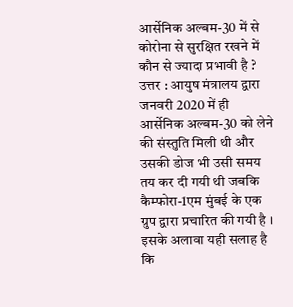आर्सेनिक अल्बम-30 में से कोरोना से सुरक्षित रखने में कौन से ज्यादा प्रभावी है ?
उत्तर : आयुष मंत्रालय द्वारा जनवरी 2020 में ही आर्सेनिक अल्बम-30 को लेने की संस्तुति मिली थी और उसकी डोज भी उसी समय तय कर दी गयी थी जबकि कैम्फोरा-1एम मुंबई के एक ग्रुप द्वारा प्रचारित की गयी है । इसके अलावा यही सलाह है कि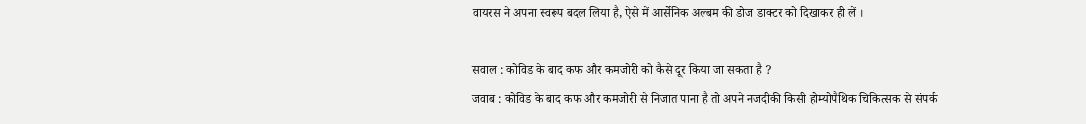वायरस ने अपना स्वरूप बदल लिया है, ऐसे में आर्सेनिक अल्बम की डोज डाक्टर को दिखाकर ही लें ।

सवाल : कोविड के बाद कफ और कमजोरी को कैसे दूर किया जा सकता है ?
जवाब : कोविड के बाद कफ और कमजोरी से निजात पाना है तो अपने नजदीकी किसी होम्योपैथिक चिकित्सक से संपर्क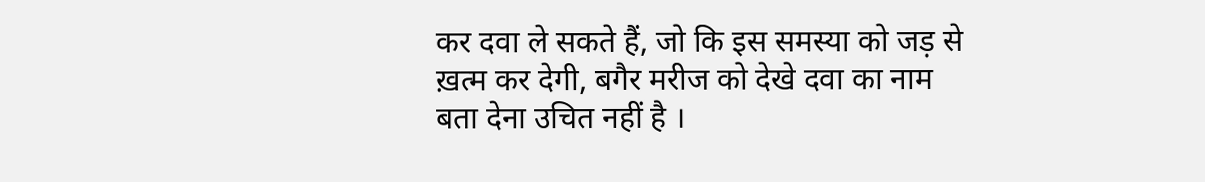कर दवा ले सकते हैं, जो कि इस समस्या को जड़ से ख़त्म कर देगी, बगैर मरीज को देखे दवा का नाम बता देना उचित नहीं है ।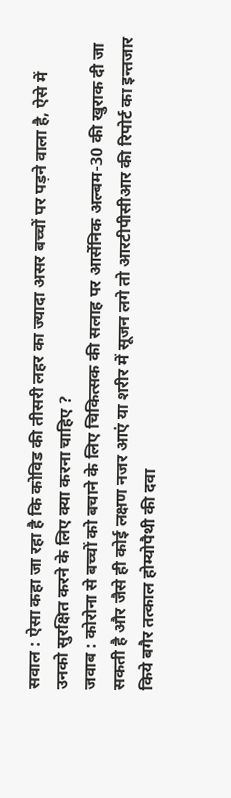सवाल : ऐसा कहा जा रहा है कि कोविड की तीसरी लहर का ज्यादा असर बच्चों पर पड़ने वाला है, ऐसे में उनको सुरक्षित करने के लिए क्या करना चाहिए ?
जवाब : कोरोना से बच्चों को बचाने के लिए चिकित्सक की सलाह पर आर्सेनिक अल्बम-30 की खुराक दी जा सकती है और जैसे ही कोई लक्षण नजर आएं या शरीर में सूजन लगे तो आरटीपीसीआर की रिपोर्ट का इन्तजार किये बगैर तत्काल होम्योपैथी की दवा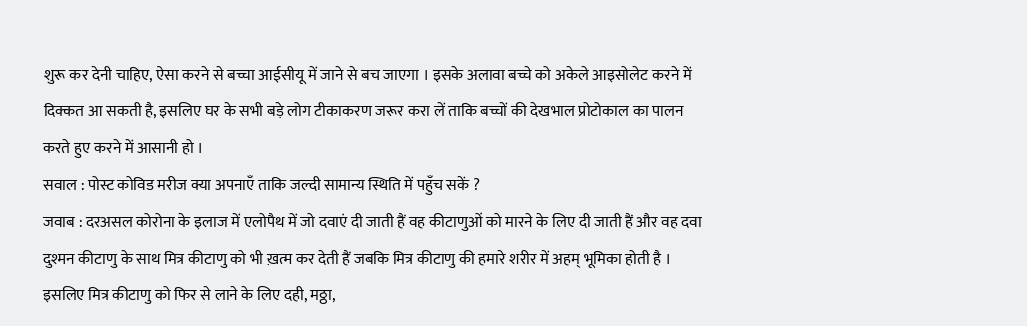शुरू कर देनी चाहिए, ऐसा करने से बच्चा आईसीयू में जाने से बच जाएगा । इसके अलावा बच्चे को अकेले आइसोलेट करने में दिक्कत आ सकती है, इसलिए घर के सभी बड़े लोग टीकाकरण जरूर करा लें ताकि बच्चों की देखभाल प्रोटोकाल का पालन करते हुए करने में आसानी हो ।
सवाल : पोस्ट कोविड मरीज क्या अपनाएँ ताकि जल्दी सामान्य स्थिति में पहुँच सकें ?
जवाब : दरअसल कोरोना के इलाज में एलोपैथ में जो दवाएं दी जाती हैं वह कीटाणुओं को मारने के लिए दी जाती हैं और वह दवा दुश्मन कीटाणु के साथ मित्र कीटाणु को भी ख़त्म कर देती हैं जबकि मित्र कीटाणु की हमारे शरीर में अहम् भूमिका होती है । इसलिए मित्र कीटाणु को फिर से लाने के लिए दही, मठ्ठा,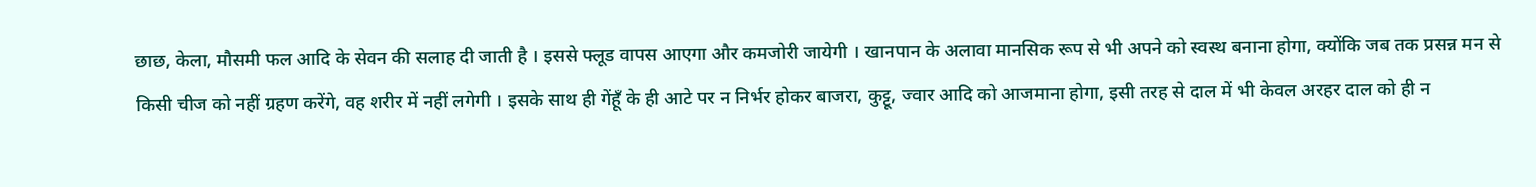छाछ, केला, मौसमी फल आदि के सेवन की सलाह दी जाती है । इससे फ्लूड वापस आएगा और कमजोरी जायेगी । खानपान के अलावा मानसिक रूप से भी अपने को स्वस्थ बनाना होगा, क्योंकि जब तक प्रसन्न मन से किसी चीज को नहीं ग्रहण करेंगे, वह शरीर में नहीं लगेगी । इसके साथ ही गेंहूँ के ही आटे पर न निर्भर होकर बाजरा, कुट्टू, ज्वार आदि को आजमाना होगा, इसी तरह से दाल में भी केवल अरहर दाल को ही न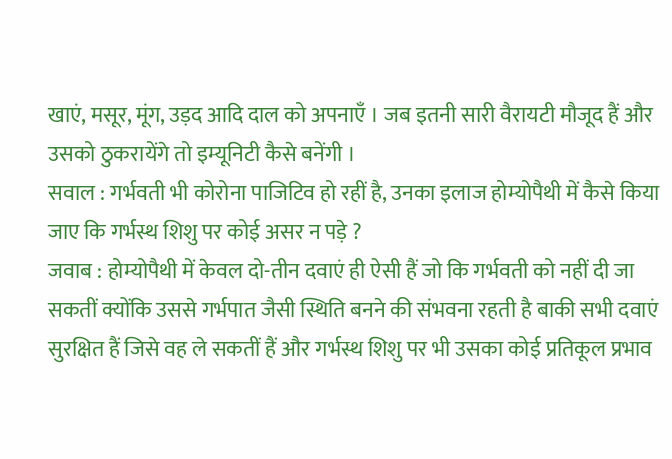खाएं, मसूर, मूंग, उड़द आदि दाल को अपनाएँ । जब इतनी सारी वैरायटी मौजूद हैं और उसको ठुकरायेंगे तो इम्यूनिटी कैसे बनेंगी ।
सवाल : गर्भवती भी कोरोना पाजिटिव हो रहीं है, उनका इलाज होम्योपैथी में कैसे किया जाए कि गर्भस्थ शिशु पर कोई असर न पड़े ?
जवाब : होम्योपैथी में केवल दो-तीन दवाएं ही ऐसी हैं जो कि गर्भवती को नहीं दी जा सकतीं क्योंकि उससे गर्भपात जैसी स्थिति बनने की संभवना रहती है बाकी सभी दवाएं सुरक्षित हैं जिसे वह ले सकतीं हैं और गर्भस्थ शिशु पर भी उसका कोई प्रतिकूल प्रभाव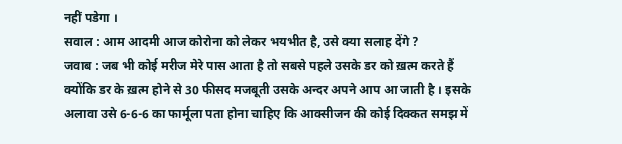नहीं पडेगा ।
सवाल : आम आदमी आज कोरोना को लेकर भयभीत है, उसे क्या सलाह देंगे ?
जवाब : जब भी कोई मरीज मेरे पास आता है तो सबसे पहले उसके डर को ख़त्म करते हैं क्योंकि डर के ख़त्म होने से 30 फीसद मजबूती उसके अन्दर अपने आप आ जाती है । इसके अलावा उसे 6-6-6 का फार्मूला पता होना चाहिए कि आक्सीजन की कोई दिक्कत समझ में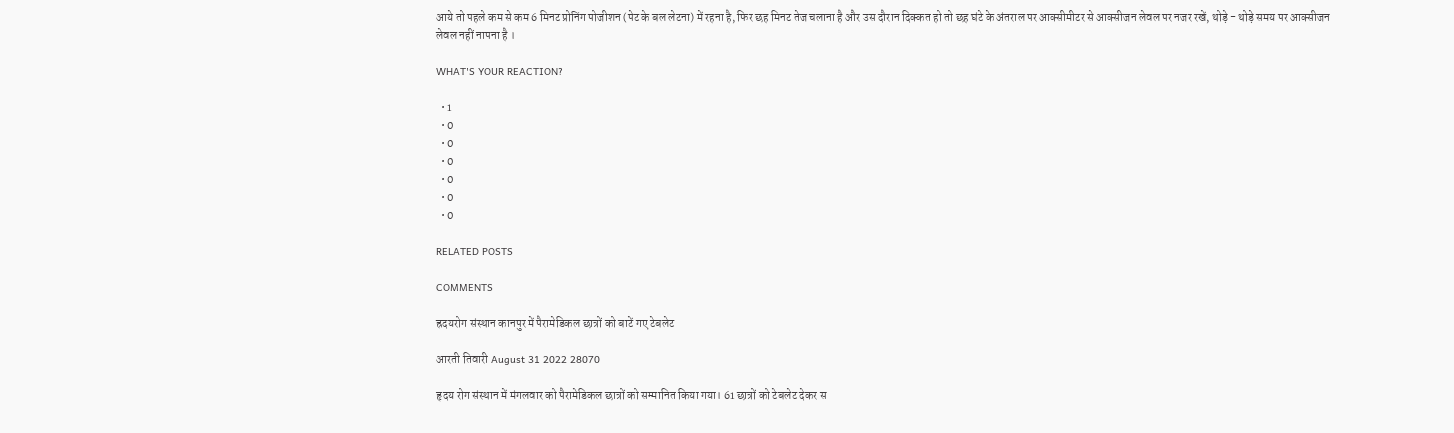आये तो पहले कम से कम 6 मिनट प्रोनिंग पोजीशन (पेट के बल लेटना) में रहना है, फिर छह मिनट तेज चलाना है और उस दौरान दिक्कत हो तो छह घंटे के अंतराल पर आक्सीमीटर से आक्सीजन लेवल पर नजर रखें, थोड़े - थोड़े समय पर आक्सीजन लेवल नहीं नापना है ।

WHAT'S YOUR REACTION?

  • 1
  • 0
  • 0
  • 0
  • 0
  • 0
  • 0

RELATED POSTS

COMMENTS

ह्रदयरोग संस्थान कानपुर में पैरामेडिकल छात्रों को बाटें गए टेबलेट

आरती तिवारी August 31 2022 28070

हृदय रोग संस्थान में मंगलवार को पैरामेडिकल छात्रों को सम्मानित किया गया। 61 छात्रों को टेबलेट देकर स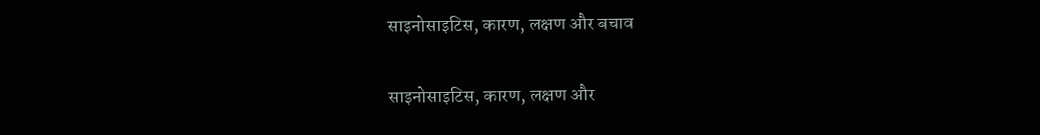साइनोसाइटिस, कारण, लक्षण और बचाव

साइनोसाइटिस, कारण, लक्षण और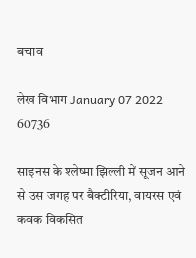बचाव

लेख विभाग January 07 2022 60736

साइनस के श्लेष्मा झिल्ली में सूजन आने से उस जगह पर बैक्टीरिया, वायरस एवं कवक विकसित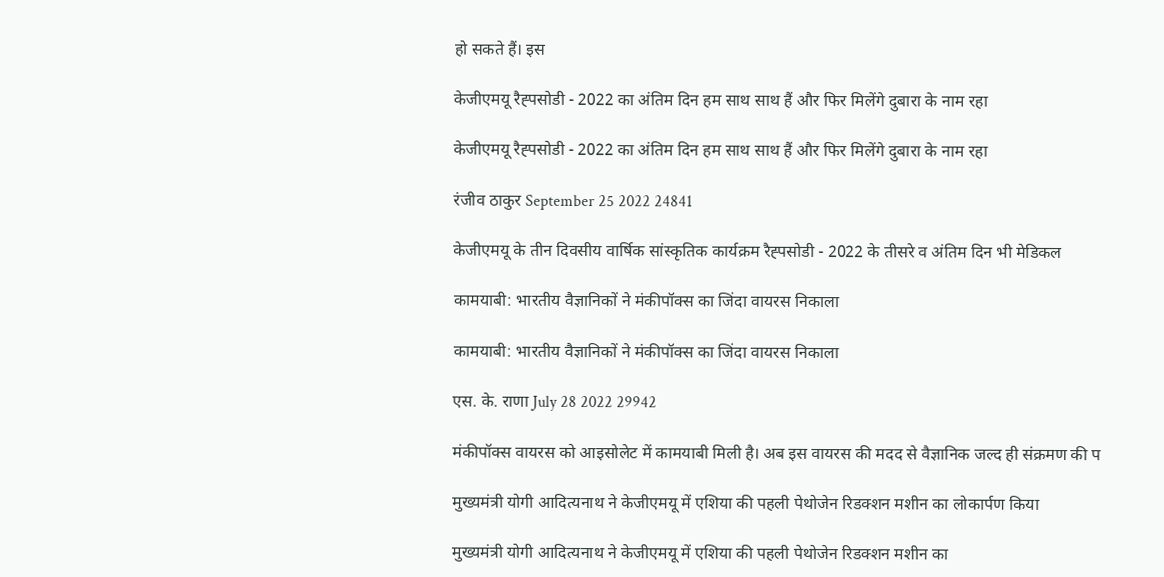हो सकते हैं। इस

केजीएमयू रैह्पसोडी - 2022 का अंतिम दिन हम साथ साथ हैं और फिर मिलेंगे दुबारा के नाम रहा

केजीएमयू रैह्पसोडी - 2022 का अंतिम दिन हम साथ साथ हैं और फिर मिलेंगे दुबारा के नाम रहा

रंजीव ठाकुर September 25 2022 24841

केजीएमयू के तीन दिवसीय वार्षिक सांस्कृतिक कार्यक्रम रैह्पसोडी - 2022 के तीसरे व अंतिम दिन भी मेडिकल

कामयाबी: भारतीय वैज्ञानिकों ने मंकीपॉक्स का जिंदा वायरस निकाला

कामयाबी: भारतीय वैज्ञानिकों ने मंकीपॉक्स का जिंदा वायरस निकाला

एस. के. राणा July 28 2022 29942

मंकीपॉक्स वायरस को आइसोलेट में कामयाबी मिली है। अब इस वायरस की मदद से वैज्ञानिक जल्द ही संक्रमण की प

मुख्यमंत्री योगी आदित्यनाथ ने केजीएमयू में एशिया की पहली पेथोजेन रिडक्शन मशीन का लोकार्पण किया

मुख्यमंत्री योगी आदित्यनाथ ने केजीएमयू में एशिया की पहली पेथोजेन रिडक्शन मशीन का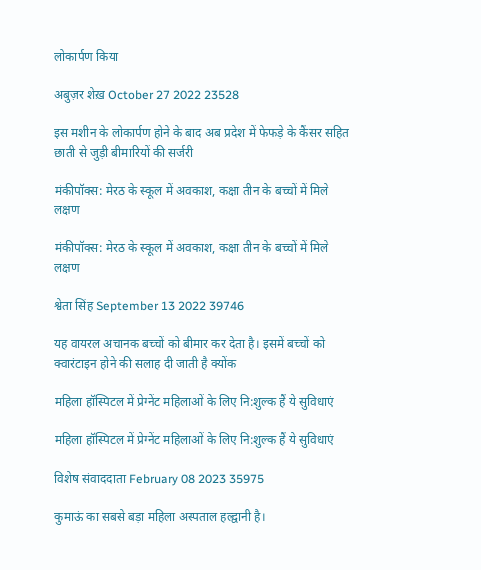लोकार्पण किया

अबुज़र शेख़ October 27 2022 23528

इस मशीन के लोकार्पण होने के बाद अब प्रदेश में फेफड़े के कैंसर सहित छाती से जुड़ी बीमारियों की सर्जरी

मंकीपॉक्स: मेरठ के स्कूल में अवकाश, कक्षा तीन के बच्चों में मिले लक्षण

मंकीपॉक्स: मेरठ के स्कूल में अवकाश, कक्षा तीन के बच्चों में मिले लक्षण

श्वेता सिंह September 13 2022 39746

यह वायरल अचानक बच्चों को बीमार कर देता है। इसमें बच्चों को क्वारंटाइन होने की सलाह दी जाती है क्योंक

महिला हॉस्पिटल में प्रेग्नेंट महिलाओं के लिए नि:शुल्क हैं ये सुविधाएं

महिला हॉस्पिटल में प्रेग्नेंट महिलाओं के लिए नि:शुल्क हैं ये सुविधाएं

विशेष संवाददाता February 08 2023 35975

कुमाऊं का सबसे बड़ा महिला अस्पताल हल्द्वानी है।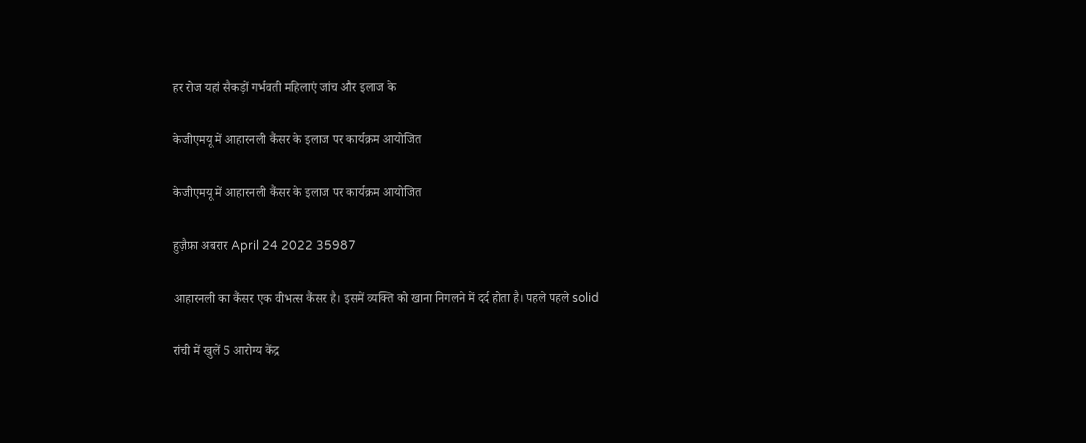हर रोज यहां सैकड़ों गर्भवती महिलाएं जांच और इलाज के

केजीएमयू में आहारनली कैंसर के इलाज पर कार्यक्रम आयोजित

केजीएमयू में आहारनली कैंसर के इलाज पर कार्यक्रम आयोजित

हुज़ैफ़ा अबरार April 24 2022 35987

आहारनली का कैंसर एक वीभत्स कैंसर है। इसमें व्यक्ति को खाना निगलने में दर्द होता है। पहले पहले solid

रांची में खुलें 5 आरोग्य केंद्र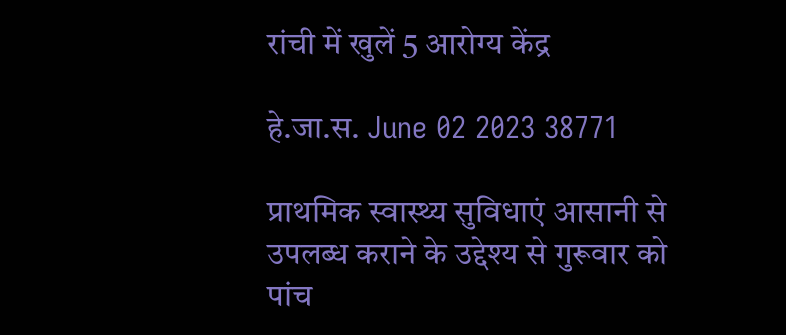रांची में खुलें 5 आरोग्य केंद्र

हे.जा.स. June 02 2023 38771

प्राथमिक स्वास्थ्य सुविधाएं आसानी से उपलब्ध कराने के उद्देश्य से गुरूवार को पांच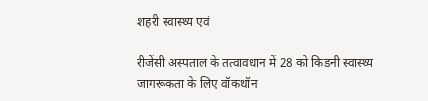शहरी स्वास्थ्य एवं

रीजेंसी अस्पताल के तत्वावधान में 28 को किडनी स्वास्थ्य  जागरूकता के लिए वॉकथॉन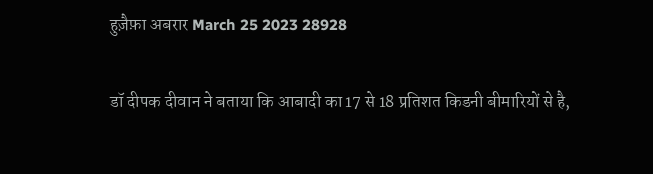हुज़ैफ़ा अबरार March 25 2023 28928

डॉ दीपक दीवान ने बताया कि आबादी का 17 से 18 प्रतिशत किडनी बीमारियों से है,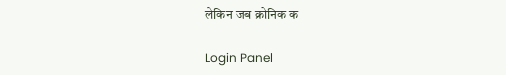लेकिन जब क्रोनिक क

Login Panel